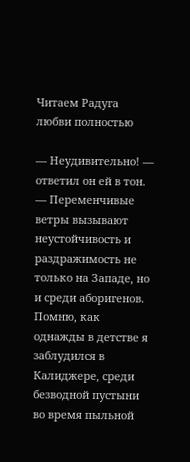Читаем Радуга любви полностью

— Неудивительно! — ответил он ей в тон. — Переменчивые ветры вызывают неустойчивость и раздражимость не только на Западе, но и среди аборигенов. Помню, как однажды в детстве я заблудился в Калиджере, среди безводной пустыни во время пыльной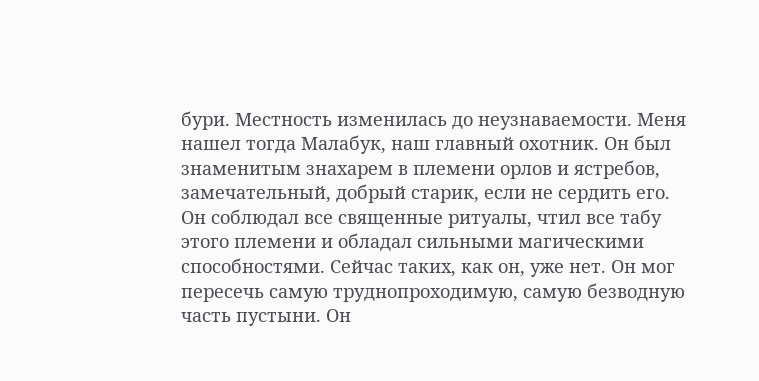бури. Местность изменилась до неузнаваемости. Меня нашел тогда Малабук, наш главный охотник. Он был знаменитым знахарем в племени орлов и ястребов, замечательный, добрый старик, если не сердить его. Он соблюдал все священные ритуалы, чтил все табу этого племени и обладал сильными магическими способностями. Сейчас таких, как он, уже нет. Он мог пересечь самую труднопроходимую, самую безводную часть пустыни. Он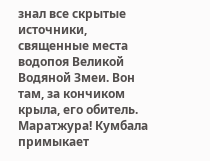знал все скрытые источники, священные места водопоя Великой Водяной Змеи. Вон там, за кончиком крыла, его обитель. Маратжура! Кумбала примыкает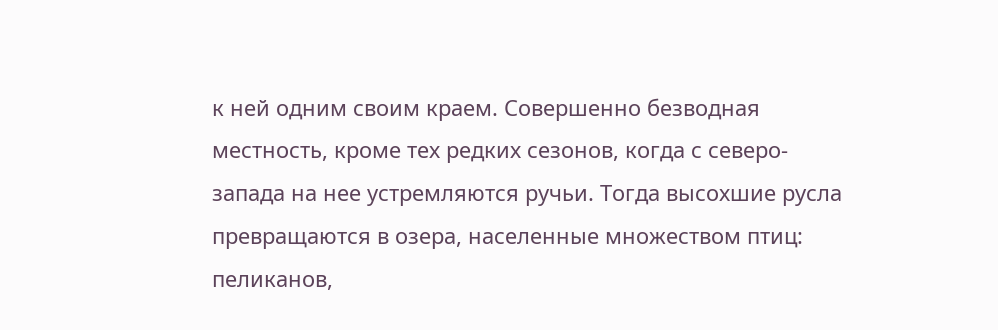к ней одним своим краем. Совершенно безводная местность, кроме тех редких сезонов, когда с северо-запада на нее устремляются ручьи. Тогда высохшие русла превращаются в озера, населенные множеством птиц: пеликанов,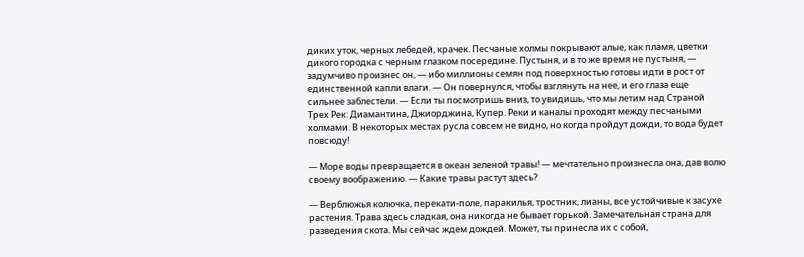диких уток, черных лебедей, крачек. Песчаные холмы покрывают алые, как пламя, цветки дикого городка с черным глазком посередине. Пустыня, и в то же время не пустыня, — задумчиво произнес он, — ибо миллионы семян под поверхностью готовы идти в рост от единственной капли влаги. — Он повернулся, чтобы взглянуть на нее, и его глаза еще сильнее заблестели. — Если ты посмотришь вниз, то увидишь, что мы летим над Страной Трех Рек: Диамантина, Джиорджина, Купер. Реки и каналы проходят между песчаными холмами. В некоторых местах русла совсем не видно, но когда пройдут дожди, то вода будет повсюду!

— Море воды превращается в океан зеленой травы! — мечтательно произнесла она, дав волю своему воображению. — Какие травы растут здесь?

— Верблюжья колючка, перекати-поле, паракилья, тростник, лианы, все устойчивые к засухе растения. Трава здесь сладкая, она никогда не бывает горькой. Замечательная страна для разведения скота. Мы сейчас ждем дождей. Может, ты принесла их с собой,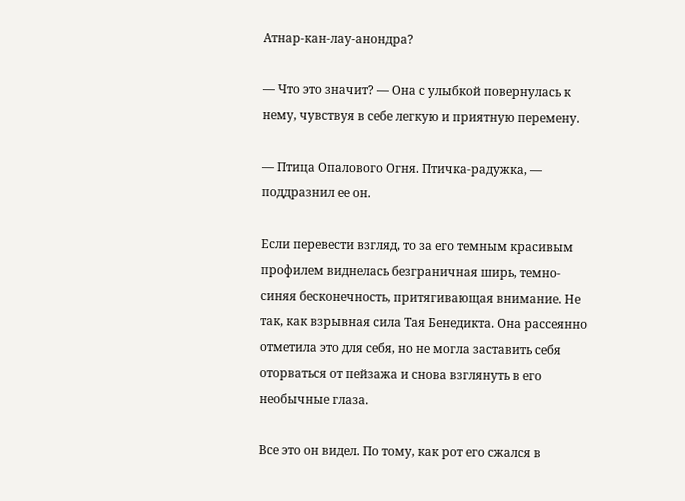Атнар-кан-лау-анондра?

— Что это значит? — Она с улыбкой повернулась к нему, чувствуя в себе легкую и приятную перемену.

— Птица Опалового Огня. Птичка-радужка, — поддразнил ее он.

Если перевести взгляд, то за его темным красивым профилем виднелась безграничная ширь, темно-синяя бесконечность, притягивающая внимание. Не так, как взрывная сила Тая Бенедикта. Она рассеянно отметила это для себя, но не могла заставить себя оторваться от пейзажа и снова взглянуть в его необычные глаза.

Все это он видел. По тому, как рот его сжался в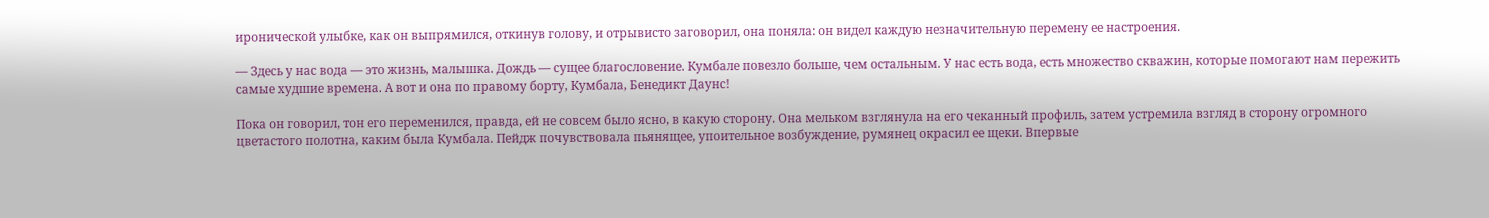иронической улыбке, как он выпрямился, откинув голову, и отрывисто заговорил, она поняла: он видел каждую незначительную перемену ее настроения.

— Здесь у нас вода — это жизнь, малышка. Дождь — сущее благословение. Кумбале повезло больше, чем остальным. У нас есть вода, есть множество скважин, которые помогают нам пережить самые худшие времена. А вот и она по правому борту, Кумбала, Бенедикт Даунс!

Пока он говорил, тон его переменился, правда, ей не совсем было ясно, в какую сторону. Она мельком взглянула на его чеканный профиль, затем устремила взгляд в сторону огромного цветастого полотна, каким была Кумбала. Пейдж почувствовала пьянящее, упоительное возбуждение, румянец окрасил ее щеки. Впервые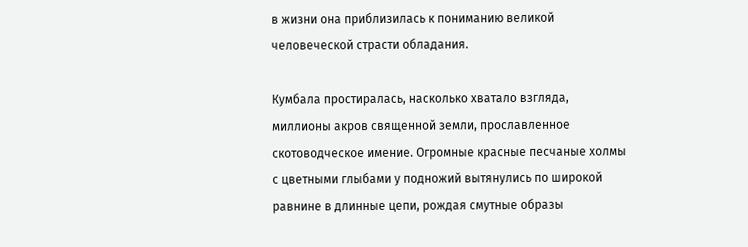в жизни она приблизилась к пониманию великой человеческой страсти обладания.

Кумбала простиралась, насколько хватало взгляда, миллионы акров священной земли, прославленное скотоводческое имение. Огромные красные песчаные холмы с цветными глыбами у подножий вытянулись по широкой равнине в длинные цепи, рождая смутные образы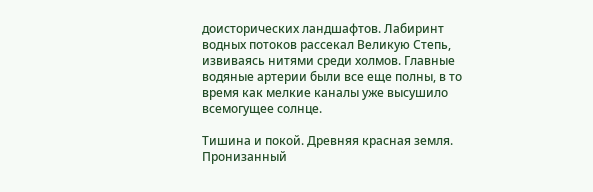доисторических ландшафтов. Лабиринт водных потоков рассекал Великую Степь, извиваясь нитями среди холмов. Главные водяные артерии были все еще полны, в то время как мелкие каналы уже высушило всемогущее солнце.

Тишина и покой. Древняя красная земля. Пронизанный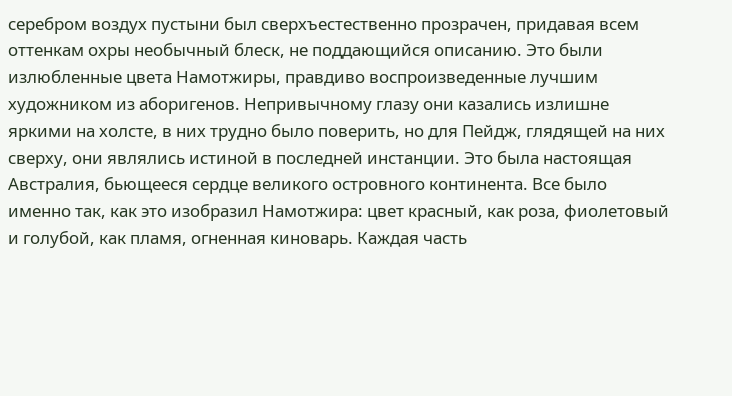серебром воздух пустыни был сверхъестественно прозрачен, придавая всем оттенкам охры необычный блеск, не поддающийся описанию. Это были излюбленные цвета Намотжиры, правдиво воспроизведенные лучшим художником из аборигенов. Непривычному глазу они казались излишне яркими на холсте, в них трудно было поверить, но для Пейдж, глядящей на них сверху, они являлись истиной в последней инстанции. Это была настоящая Австралия, бьющееся сердце великого островного континента. Все было именно так, как это изобразил Намотжира: цвет красный, как роза, фиолетовый и голубой, как пламя, огненная киноварь. Каждая часть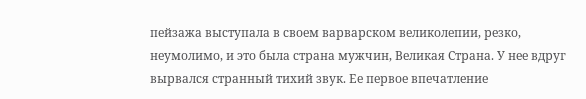пейзажа выступала в своем варварском великолепии, резко, неумолимо, и это была страна мужчин, Великая Страна. У нее вдруг вырвался странный тихий звук. Ее первое впечатление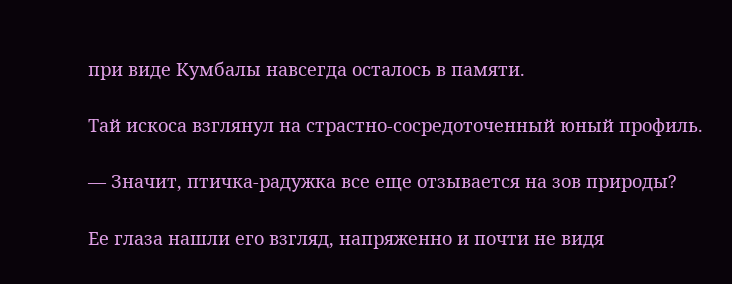при виде Кумбалы навсегда осталось в памяти.

Тай искоса взглянул на страстно-сосредоточенный юный профиль.

— Значит, птичка-радужка все еще отзывается на зов природы?

Ее глаза нашли его взгляд, напряженно и почти не видя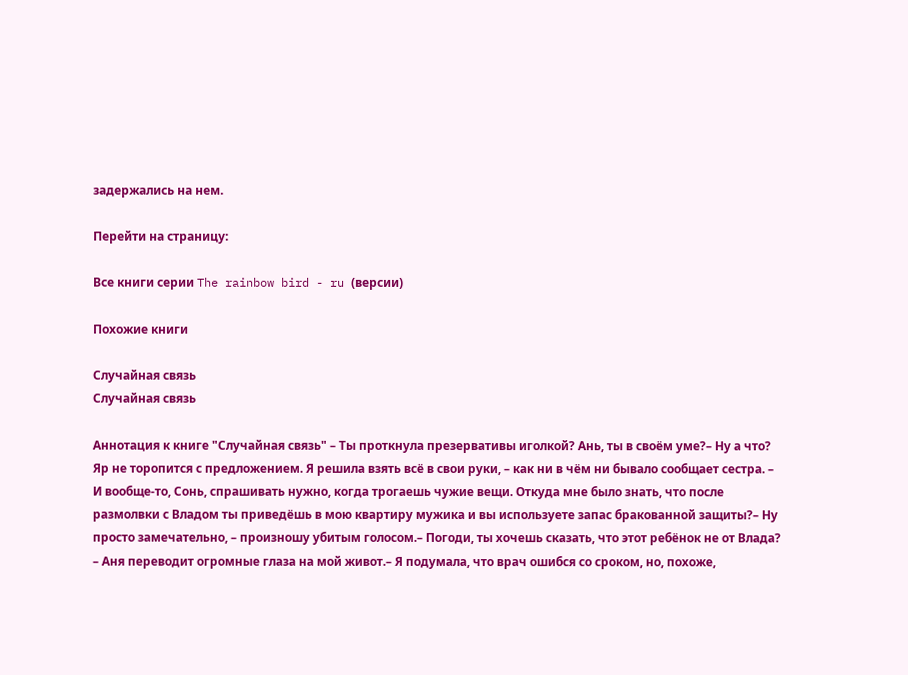задержались на нем.

Перейти на страницу:

Все книги серии The rainbow bird - ru (версии)

Похожие книги

Случайная связь
Случайная связь

Аннотация к книге "Случайная связь" – Ты проткнула презервативы иголкой? Ань, ты в своём уме?– Ну а что? Яр не торопится с предложением. Я решила взять всё в свои руки, – как ни в чём ни бывало сообщает сестра. – И вообще-то, Сонь, спрашивать нужно, когда трогаешь чужие вещи. Откуда мне было знать, что после размолвки с Владом ты приведёшь в мою квартиру мужика и вы используете запас бракованной защиты?– Ну просто замечательно, – произношу убитым голосом.– Погоди, ты хочешь сказать, что этот ребёнок не от Влада? – Аня переводит огромные глаза на мой живот.– Я подумала, что врач ошибся со сроком, но, похоже,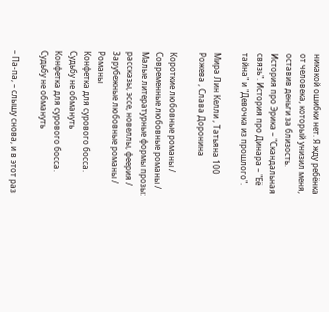никакой ошибки нет. Я жду ребёнка от человека, который унизил меня, оставив деньги за близость. История про Эрика – "Скандальная связь". История про Динара – "Её тайна" и "Девочка из прошлого".

Мира Лин Келли , Татьяна 100 Рожева , Слава Доронина

Короткие любовные романы / Современные любовные романы / Малые литературные формы прозы: рассказы, эссе, новеллы, феерия / Зарубежные любовные романы / Романы
Конфетка для сурового босса. Судьбу не обмануть
Конфетка для сурового босса. Судьбу не обмануть

– Па-па, – слышу снова, и в этот раз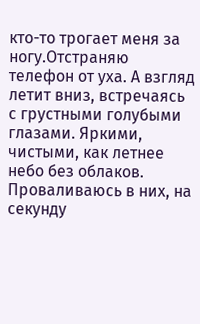кто-то трогает меня за ногу.Отстраняю телефон от уха. А взгляд летит вниз, встречаясь с грустными голубыми глазами. Яркими, чистыми, как летнее небо без облаков. Проваливаюсь в них, на секунду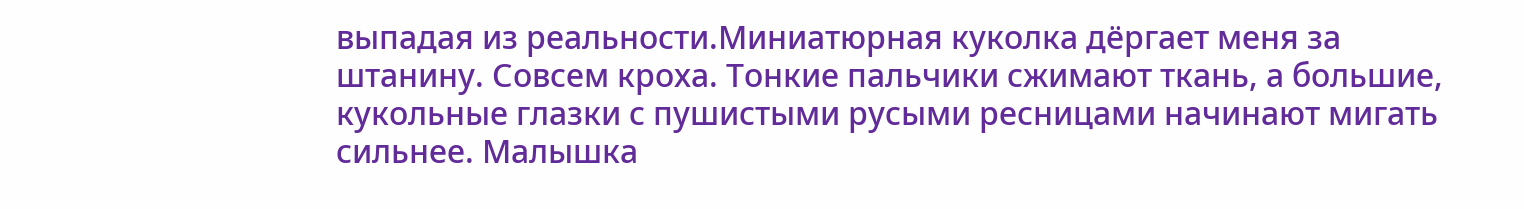выпадая из реальности.Миниатюрная куколка дёргает меня за штанину. Совсем кроха. Тонкие пальчики сжимают ткань, а большие, кукольные глазки с пушистыми русыми ресницами начинают мигать сильнее. Малышка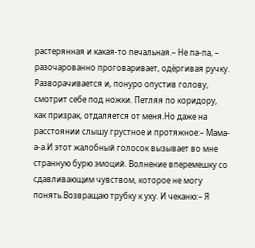растерянная и какая-то печальная.– Не па-па, – разочарованно проговаривает, одёргивая ручку. Разворачивается и, понуро опустив голову, смотрит себе под ножки. Петляя по коридору, как призрак, отдаляется от меня.Но даже на расстоянии слышу грустное и протяжное:– Мама-а-а.И этот жалобный голосок вызывает во мне странную бурю эмоций. Волнение вперемешку со сдавливающим чувством, которое не могу понять.Возвращаю трубку к уху. И чеканю:– Я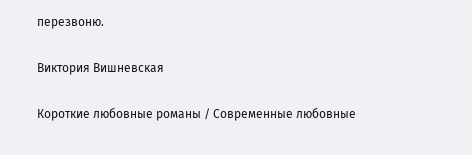перезвоню.

Виктория Вишневская

Короткие любовные романы / Современные любовные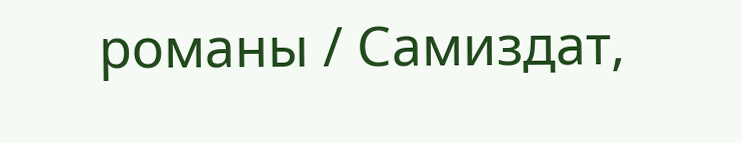романы / Самиздат,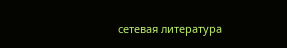сетевая литература